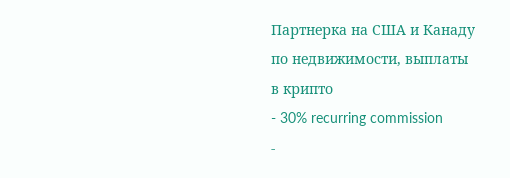Партнерка на США и Канаду по недвижимости, выплаты в крипто
- 30% recurring commission
-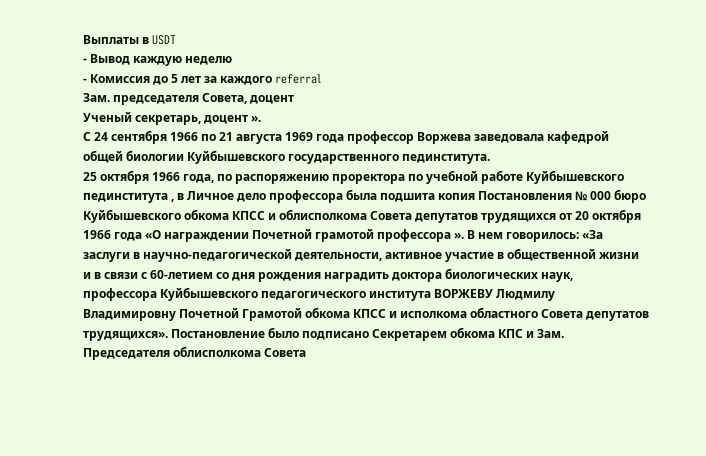Выплаты в USDT
- Вывод каждую неделю
- Комиссия до 5 лет за каждого referral
Зам. председателя Совета, доцент
Ученый секретарь, доцент ».
С 24 сентября 1966 по 21 августа 1969 года профессор Воржева заведовала кафедрой общей биологии Куйбышевского государственного пединститута.
25 октября 1966 года, по распоряжению проректора по учебной работе Куйбышевского пединститута , в Личное дело профессора была подшита копия Постановления № 000 бюро Куйбышевского обкома КПСС и облисполкома Совета депутатов трудящихся от 20 октября 1966 года «О награждении Почетной грамотой профессора ». В нем говорилось: «За заслуги в научно-педагогической деятельности, активное участие в общественной жизни и в связи с 60-летием со дня рождения наградить доктора биологических наук, профессора Куйбышевского педагогического института ВОРЖЕВУ Людмилу Владимировну Почетной Грамотой обкома КПСС и исполкома областного Совета депутатов трудящихся». Постановление было подписано Секретарем обкома КПС и Зам. Председателя облисполкома Совета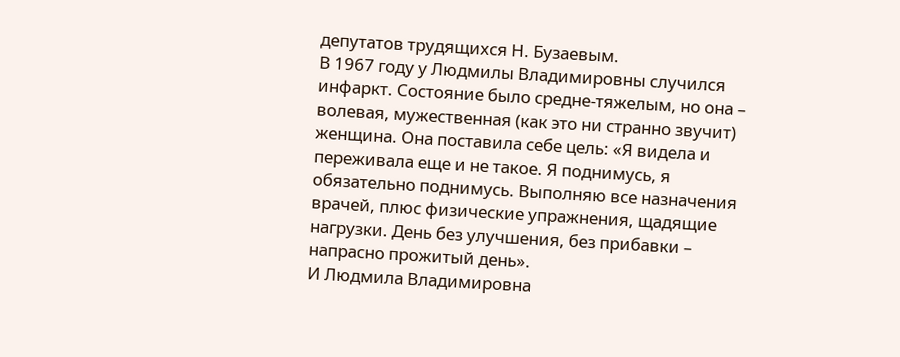депутатов трудящихся Н. Бузаевым.
В 1967 году у Людмилы Владимировны случился инфаркт. Состояние было средне-тяжелым, но она – волевая, мужественная (как это ни странно звучит) женщина. Она поставила себе цель: «Я видела и переживала еще и не такое. Я поднимусь, я обязательно поднимусь. Выполняю все назначения врачей, плюс физические упражнения, щадящие нагрузки. День без улучшения, без прибавки – напрасно прожитый день».
И Людмила Владимировна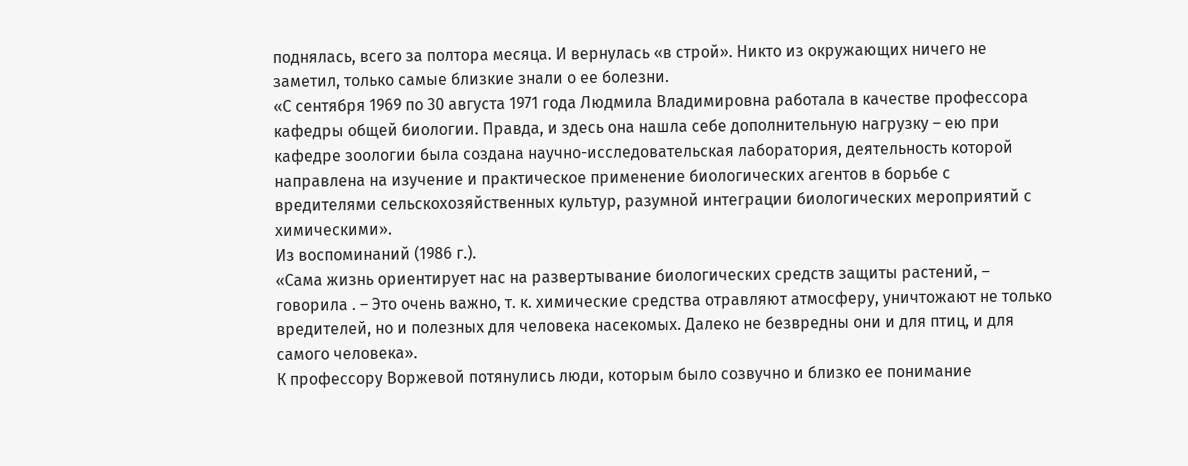поднялась, всего за полтора месяца. И вернулась «в строй». Никто из окружающих ничего не заметил, только самые близкие знали о ее болезни.
«С сентября 1969 по 30 августа 1971 года Людмила Владимировна работала в качестве профессора кафедры общей биологии. Правда, и здесь она нашла себе дополнительную нагрузку – ею при кафедре зоологии была создана научно-исследовательская лаборатория, деятельность которой направлена на изучение и практическое применение биологических агентов в борьбе с вредителями сельскохозяйственных культур, разумной интеграции биологических мероприятий с химическими».
Из воспоминаний (1986 г.).
«Сама жизнь ориентирует нас на развертывание биологических средств защиты растений, – говорила . – Это очень важно, т. к. химические средства отравляют атмосферу, уничтожают не только вредителей, но и полезных для человека насекомых. Далеко не безвредны они и для птиц, и для самого человека».
К профессору Воржевой потянулись люди, которым было созвучно и близко ее понимание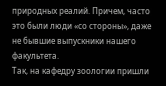природных реалий. Причем, часто это были люди «со стороны», даже не бывшие выпускники нашего факультета.
Так, на кафедру зоологии пришли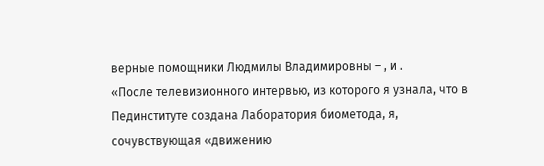верные помощники Людмилы Владимировны – , и .
«После телевизионного интервью, из которого я узнала, что в Пединституте создана Лаборатория биометода, я, сочувствующая «движению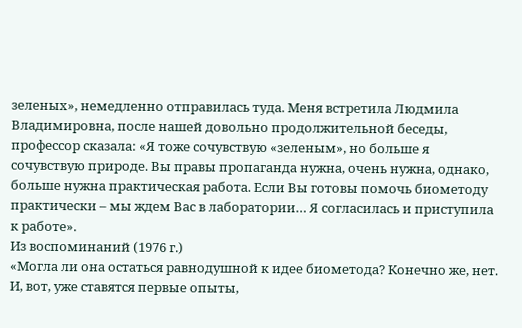зеленых», немедленно отправилась туда. Меня встретила Людмила Владимировна, после нашей довольно продолжительной беседы, профессор сказала: «Я тоже сочувствую «зеленым», но больше я сочувствую природе. Вы правы пропаганда нужна, очень нужна, однако, больше нужна практическая работа. Если Вы готовы помочь биометоду практически – мы ждем Вас в лаборатории… Я согласилась и приступила к работе».
Из воспоминаний (1976 г.)
«Могла ли она остаться равнодушной к идее биометода? Конечно же, нет. И, вот, уже ставятся первые опыты,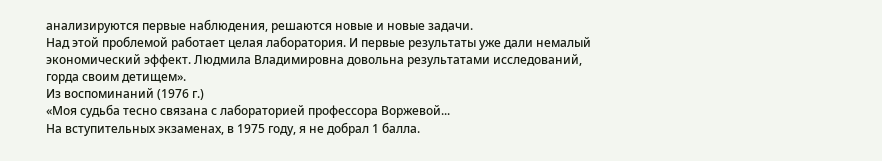анализируются первые наблюдения, решаются новые и новые задачи.
Над этой проблемой работает целая лаборатория. И первые результаты уже дали немалый экономический эффект. Людмила Владимировна довольна результатами исследований, горда своим детищем».
Из воспоминаний (1976 г.)
«Моя судьба тесно связана с лабораторией профессора Воржевой...
На вступительных экзаменах, в 1975 году, я не добрал 1 балла.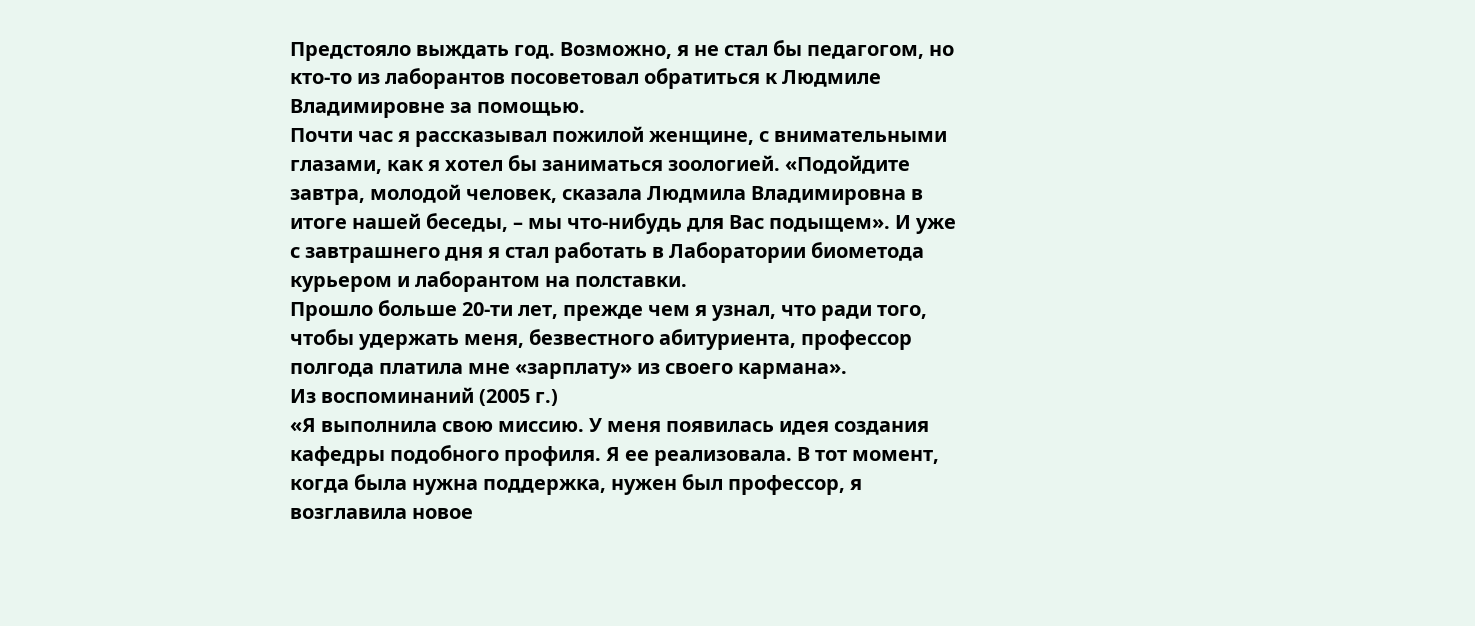Предстояло выждать год. Возможно, я не стал бы педагогом, но кто-то из лаборантов посоветовал обратиться к Людмиле Владимировне за помощью.
Почти час я рассказывал пожилой женщине, с внимательными глазами, как я хотел бы заниматься зоологией. «Подойдите завтра, молодой человек, сказала Людмила Владимировна в итоге нашей беседы, – мы что-нибудь для Вас подыщем». И уже с завтрашнего дня я стал работать в Лаборатории биометода курьером и лаборантом на полставки.
Прошло больше 20-ти лет, прежде чем я узнал, что ради того, чтобы удержать меня, безвестного абитуриента, профессор полгода платила мне «зарплату» из своего кармана».
Из воспоминаний (2005 г.)
«Я выполнила свою миссию. У меня появилась идея создания кафедры подобного профиля. Я ее реализовала. В тот момент, когда была нужна поддержка, нужен был профессор, я возглавила новое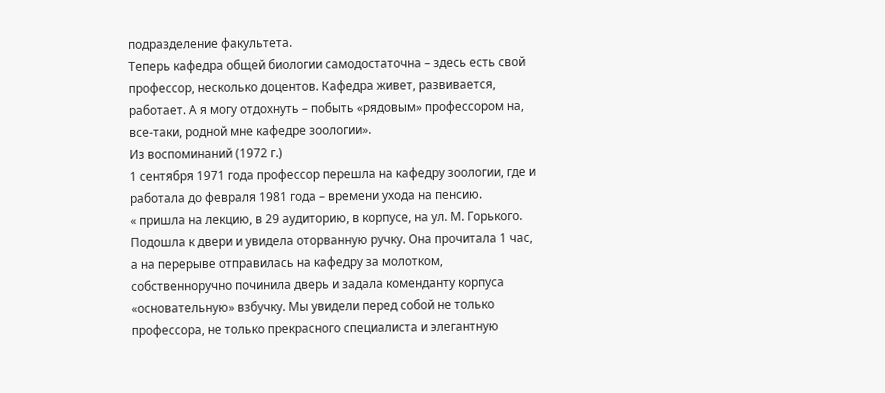подразделение факультета.
Теперь кафедра общей биологии самодостаточна – здесь есть свой профессор, несколько доцентов. Кафедра живет, развивается, работает. А я могу отдохнуть – побыть «рядовым» профессором на, все-таки, родной мне кафедре зоологии».
Из воспоминаний (1972 г.)
1 сентября 1971 года профессор перешла на кафедру зоологии, где и работала до февраля 1981 года – времени ухода на пенсию.
« пришла на лекцию, в 29 аудиторию, в корпусе, на ул. М. Горького. Подошла к двери и увидела оторванную ручку. Она прочитала 1 час, а на перерыве отправилась на кафедру за молотком, собственноручно починила дверь и задала коменданту корпуса «основательную» взбучку. Мы увидели перед собой не только профессора, не только прекрасного специалиста и элегантную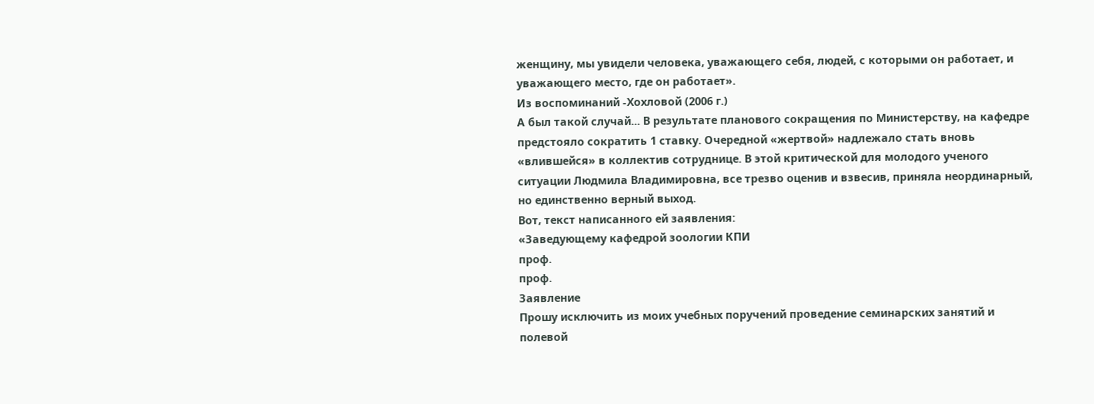женщину, мы увидели человека, уважающего себя, людей, с которыми он работает, и уважающего место, где он работает».
Из воспоминаний -Хохловой (2006 г.)
А был такой случай... В результате планового сокращения по Министерству, на кафедре предстояло сократить 1 ставку. Очередной «жертвой» надлежало стать вновь «влившейся» в коллектив сотруднице. В этой критической для молодого ученого ситуации Людмила Владимировна, все трезво оценив и взвесив, приняла неординарный, но единственно верный выход.
Вот, текст написанного ей заявления:
«Заведующему кафедрой зоологии КПИ
проф.
проф.
Заявление
Прошу исключить из моих учебных поручений проведение семинарских занятий и полевой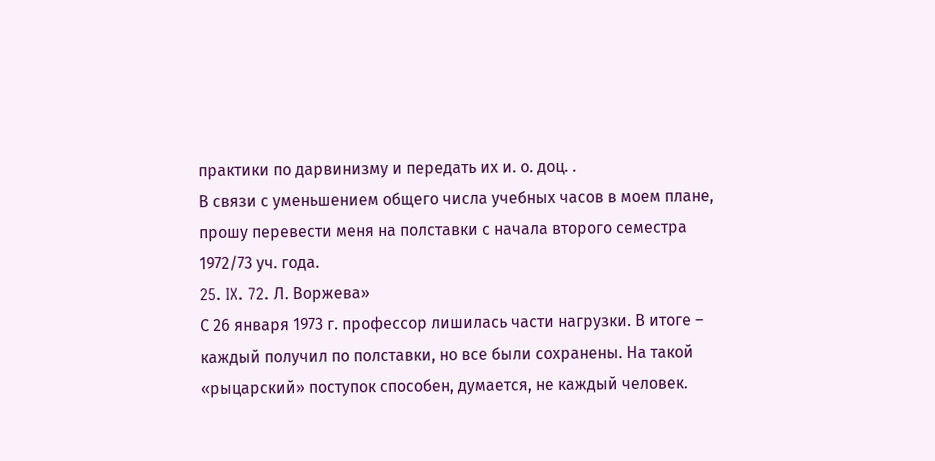практики по дарвинизму и передать их и. о. доц. .
В связи с уменьшением общего числа учебных часов в моем плане, прошу перевести меня на полставки с начала второго семестра 1972/73 уч. года.
25. IX. 72. Л. Воржева»
С 26 января 1973 г. профессор лишилась части нагрузки. В итоге – каждый получил по полставки, но все были сохранены. На такой «рыцарский» поступок способен, думается, не каждый человек.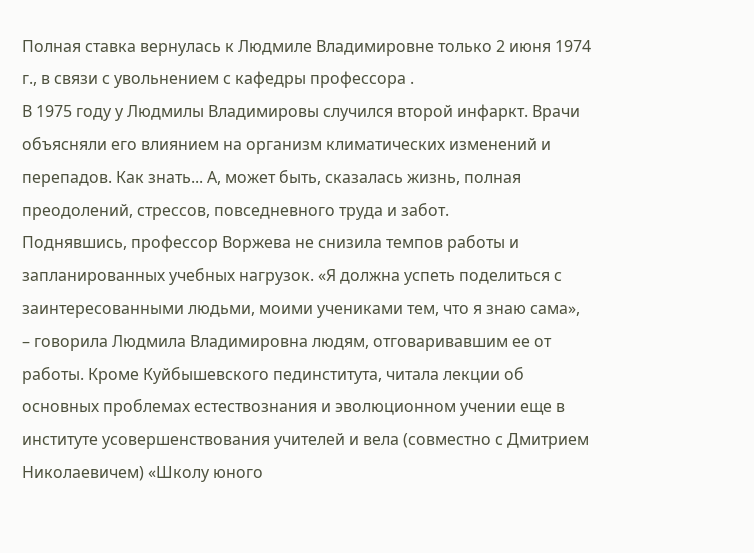Полная ставка вернулась к Людмиле Владимировне только 2 июня 1974 г., в связи с увольнением с кафедры профессора .
В 1975 году у Людмилы Владимировы случился второй инфаркт. Врачи объясняли его влиянием на организм климатических изменений и перепадов. Как знать... А, может быть, сказалась жизнь, полная преодолений, стрессов, повседневного труда и забот.
Поднявшись, профессор Воржева не снизила темпов работы и запланированных учебных нагрузок. «Я должна успеть поделиться с заинтересованными людьми, моими учениками тем, что я знаю сама», – говорила Людмила Владимировна людям, отговаривавшим ее от работы. Кроме Куйбышевского пединститута, читала лекции об основных проблемах естествознания и эволюционном учении еще в институте усовершенствования учителей и вела (совместно с Дмитрием Николаевичем) «Школу юного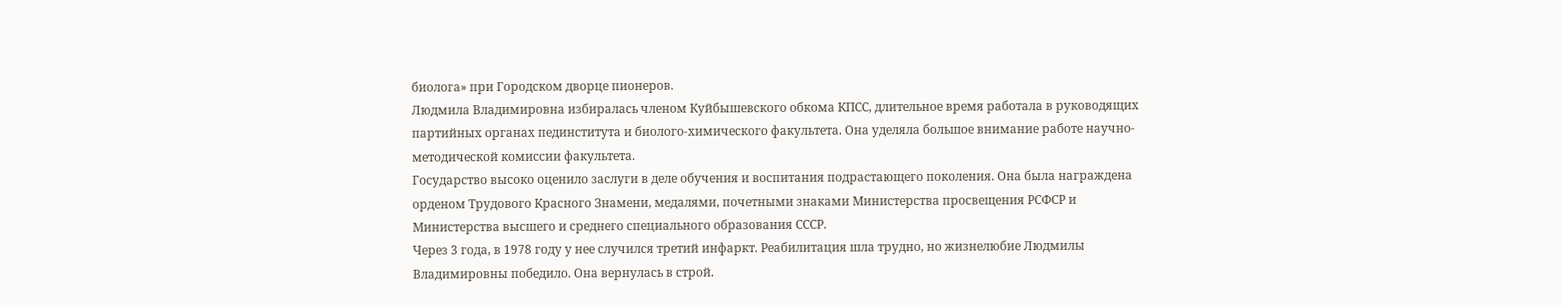биолога» при Городском дворце пионеров.
Людмила Владимировна избиралась членом Куйбышевского обкома КПСС, длительное время работала в руководящих партийных органах пединститута и биолого-химического факультета. Она уделяла большое внимание работе научно-методической комиссии факультета.
Государство высоко оценило заслуги в деле обучения и воспитания подрастающего поколения. Она была награждена орденом Трудового Красного Знамени, медалями, почетными знаками Министерства просвещения РСФСР и Министерства высшего и среднего специального образования СССР.
Через 3 года, в 1978 году у нее случился третий инфаркт. Реабилитация шла трудно, но жизнелюбие Людмилы Владимировны победило. Она вернулась в строй.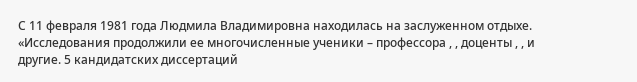С 11 февраля 1981 года Людмила Владимировна находилась на заслуженном отдыхе.
«Исследования продолжили ее многочисленные ученики – профессора , , доценты , , и другие. 5 кандидатских диссертаций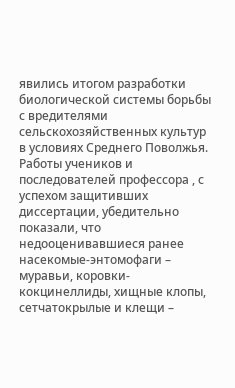явились итогом разработки биологической системы борьбы с вредителями сельскохозяйственных культур в условиях Среднего Поволжья. Работы учеников и последователей профессора , с успехом защитивших диссертации, убедительно показали, что недооценивавшиеся ранее насекомые-энтомофаги – муравьи, коровки-кокцинеллиды, хищные клопы, сетчатокрылые и клещи –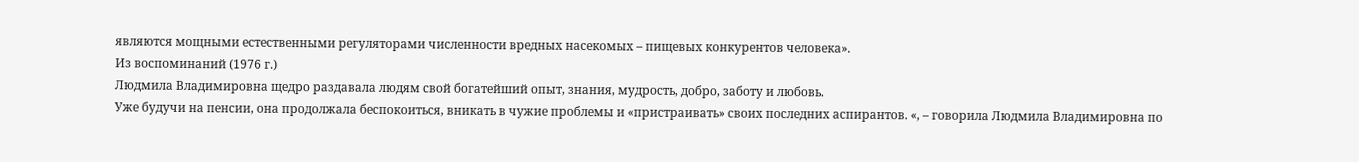являются мощными естественными регуляторами численности вредных насекомых – пищевых конкурентов человека».
Из воспоминаний (1976 г.)
Людмила Владимировна щедро раздавала людям свой богатейший опыт, знания, мудрость, добро, заботу и любовь.
Уже будучи на пенсии, она продолжала беспокоиться, вникать в чужие проблемы и «пристраивать» своих последних аспирантов. «, – говорила Людмила Владимировна по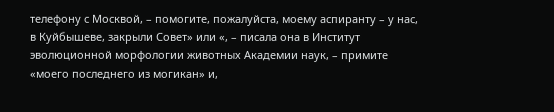телефону с Москвой, – помогите, пожалуйста, моему аспиранту – у нас, в Куйбышеве, закрыли Совет» или «, – писала она в Институт эволюционной морфологии животных Академии наук, – примите «моего последнего из могикан» и,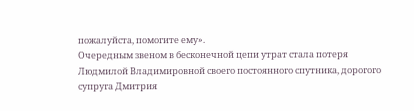пожалуйста, помогите ему».
Очередным звеном в бесконечной цепи утрат стала потеря Людмилой Владимировной своего постоянного спутника, дорогого супруга Дмитрия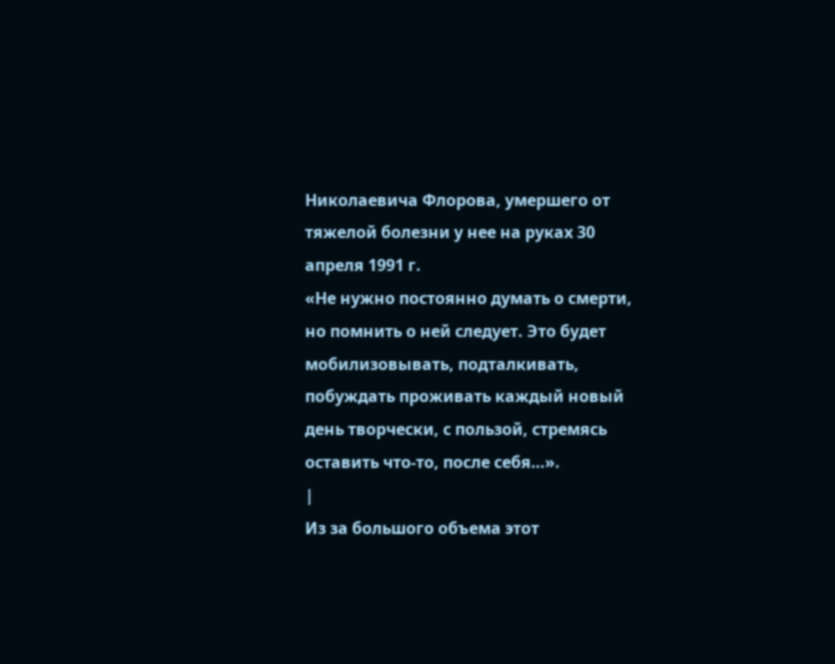Николаевича Флорова, умершего от тяжелой болезни у нее на руках 30 апреля 1991 г.
«Не нужно постоянно думать о смерти, но помнить о ней следует. Это будет мобилизовывать, подталкивать, побуждать проживать каждый новый день творчески, с пользой, стремясь оставить что-то, после себя…».
|
Из за большого объема этот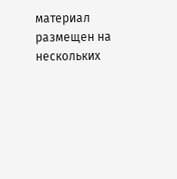материал размещен на нескольких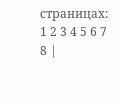страницах:
1 2 3 4 5 6 7 8 |